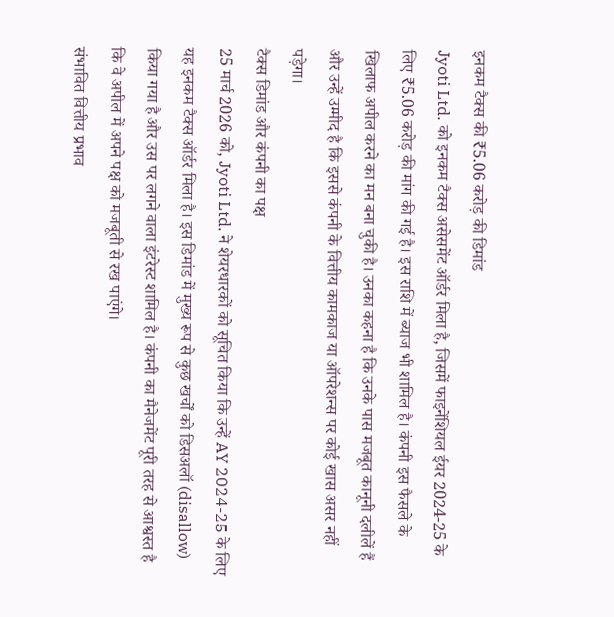इनकम टैक्स की ₹5.06 करोड़ की डिमांड
Jyoti Ltd. को इनकम टैक्स असेसमेंट ऑर्डर मिला है, जिसमें फाइनेंशियल ईयर 2024-25 के लिए ₹5.06 करोड़ की मांग की गई है। इस राशि में ब्याज भी शामिल है। कंपनी इस फैसले के खिलाफ अपील करने का मन बना चुकी है। उनका कहना है कि उनके पास मजबूत कानूनी दलीलें हैं और उन्हें उम्मीद है कि इससे कंपनी के वित्तीय कामकाज या ऑपरेशन्स पर कोई खास असर नहीं पड़ेगा।
टैक्स डिमांड और कंपनी का पक्ष
25 मार्च 2026 को, Jyoti Ltd. ने शेयरधारकों को सूचित किया कि उन्हें AY 2024-25 के लिए यह इनकम टैक्स ऑर्डर मिला है। इस डिमांड में मुख्य रूप से कुछ खर्चों को डिसअलॉ (disallow) किया गया है और उस पर लगने वाला इंटरेस्ट शामिल है। कंपनी का मैनेजमेंट पूरी तरह से आश्वस्त है कि वे अपील में अपने पक्ष को मजबूती से रख पाएंगे।
संभावित वित्तीय प्रभाव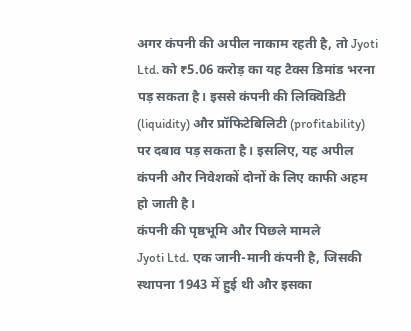अगर कंपनी की अपील नाकाम रहती है, तो Jyoti Ltd. को ₹5.06 करोड़ का यह टैक्स डिमांड भरना पड़ सकता है। इससे कंपनी की लिक्विडिटी (liquidity) और प्रॉफिटेबिलिटी (profitability) पर दबाव पड़ सकता है। इसलिए, यह अपील कंपनी और निवेशकों दोनों के लिए काफी अहम हो जाती है।
कंपनी की पृष्ठभूमि और पिछले मामले
Jyoti Ltd. एक जानी-मानी कंपनी है, जिसकी स्थापना 1943 में हुई थी और इसका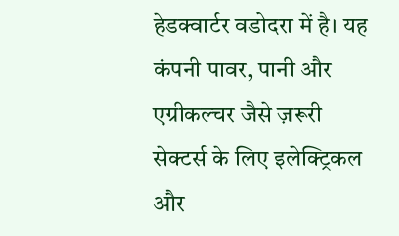हेडक्वार्टर वडोदरा में है। यह कंपनी पावर, पानी और एग्रीकल्चर जैसे ज़रूरी सेक्टर्स के लिए इलेक्ट्रिकल और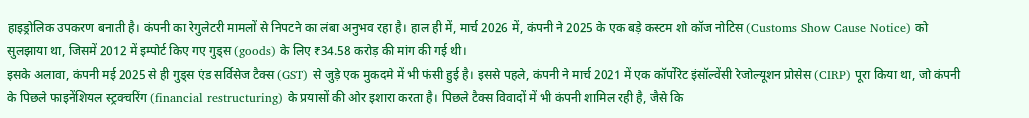हाइड्रोलिक उपकरण बनाती है। कंपनी का रेगुलेटरी मामलों से निपटने का लंबा अनुभव रहा है। हाल ही में, मार्च 2026 में, कंपनी ने 2025 के एक बड़े कस्टम शो कॉज नोटिस (Customs Show Cause Notice) को सुलझाया था, जिसमें 2012 में इम्पोर्ट किए गए गुड्स (goods) के लिए ₹34.58 करोड़ की मांग की गई थी।
इसके अलावा, कंपनी मई 2025 से ही गुड्स एंड सर्विसेज टैक्स (GST) से जुड़े एक मुकदमे में भी फंसी हुई है। इससे पहले, कंपनी ने मार्च 2021 में एक कॉर्पोरेट इंसॉल्वेंसी रेजोल्यूशन प्रोसेस (CIRP) पूरा किया था, जो कंपनी के पिछले फाइनेंशियल स्ट्रक्चरिंग (financial restructuring) के प्रयासों की ओर इशारा करता है। पिछले टैक्स विवादों में भी कंपनी शामिल रही है, जैसे कि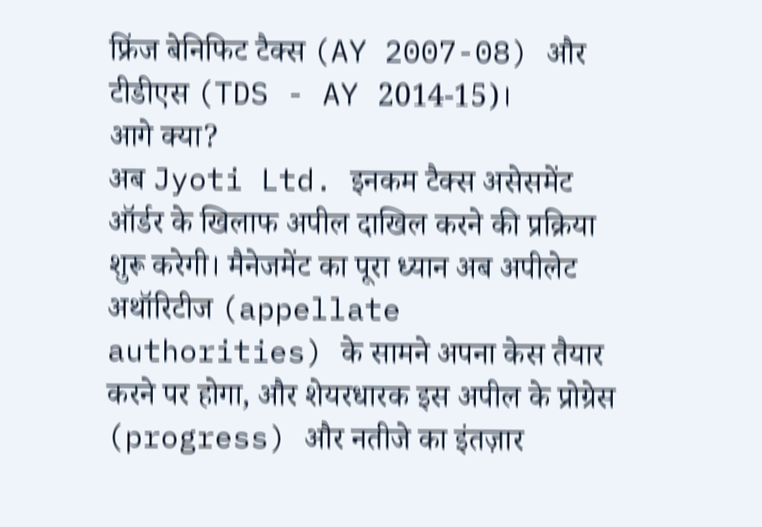फ्रिंज बेनिफिट टैक्स (AY 2007-08) और टीडीएस (TDS - AY 2014-15)।
आगे क्या?
अब Jyoti Ltd. इनकम टैक्स असेसमेंट ऑर्डर के खिलाफ अपील दाखिल करने की प्रक्रिया शुरू करेगी। मैनेजमेंट का पूरा ध्यान अब अपीलेट अथॉरिटीज (appellate authorities) के सामने अपना केस तैयार करने पर होगा, और शेयरधारक इस अपील के प्रोग्रेस (progress) और नतीजे का इंतज़ार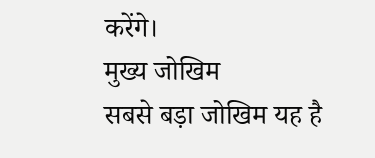करेंगे।
मुख्य जोखिम
सबसे बड़ा जोखिम यह है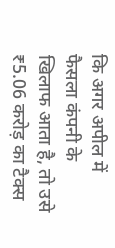कि अगर अपील में फैसला कंपनी के खिलाफ आता है, तो उसे ₹5.06 करोड़ का टैक्स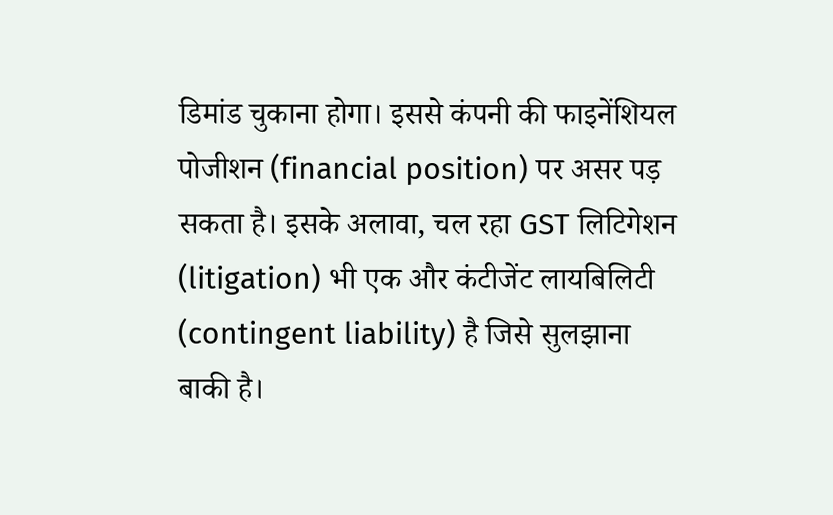डिमांड चुकाना होगा। इससे कंपनी की फाइनेंशियल पोजीशन (financial position) पर असर पड़ सकता है। इसके अलावा, चल रहा GST लिटिगेशन (litigation) भी एक और कंटीजेंट लायबिलिटी (contingent liability) है जिसे सुलझाना बाकी है।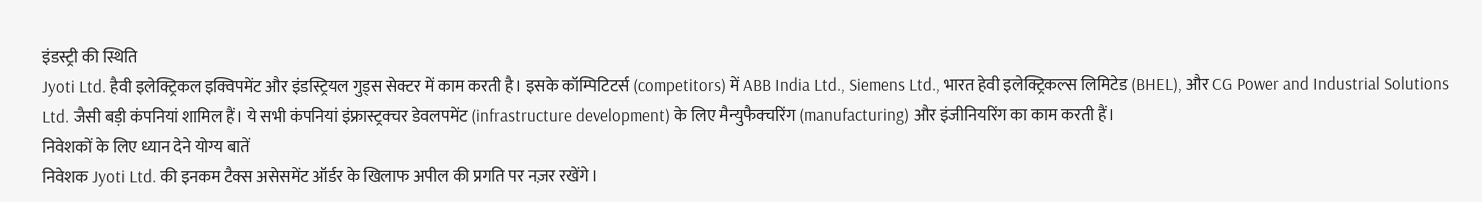इंडस्ट्री की स्थिति
Jyoti Ltd. हैवी इलेक्ट्रिकल इक्विपमेंट और इंडस्ट्रियल गुड्स सेक्टर में काम करती है। इसके कॉम्पिटिटर्स (competitors) में ABB India Ltd., Siemens Ltd., भारत हेवी इलेक्ट्रिकल्स लिमिटेड (BHEL), और CG Power and Industrial Solutions Ltd. जैसी बड़ी कंपनियां शामिल हैं। ये सभी कंपनियां इंफ्रास्ट्रक्चर डेवलपमेंट (infrastructure development) के लिए मैन्युफैक्चरिंग (manufacturing) और इंजीनियरिंग का काम करती हैं।
निवेशकों के लिए ध्यान देने योग्य बातें
निवेशक Jyoti Ltd. की इनकम टैक्स असेसमेंट ऑर्डर के खिलाफ अपील की प्रगति पर नज़र रखेंगे।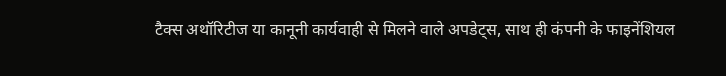टैक्स अथॉरिटीज या कानूनी कार्यवाही से मिलने वाले अपडेट्स, साथ ही कंपनी के फाइनेंशियल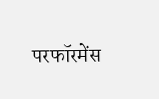परफॉरमेंस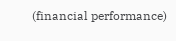(financial performance)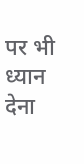पर भी ध्यान देना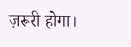ज़रूरी होगा।